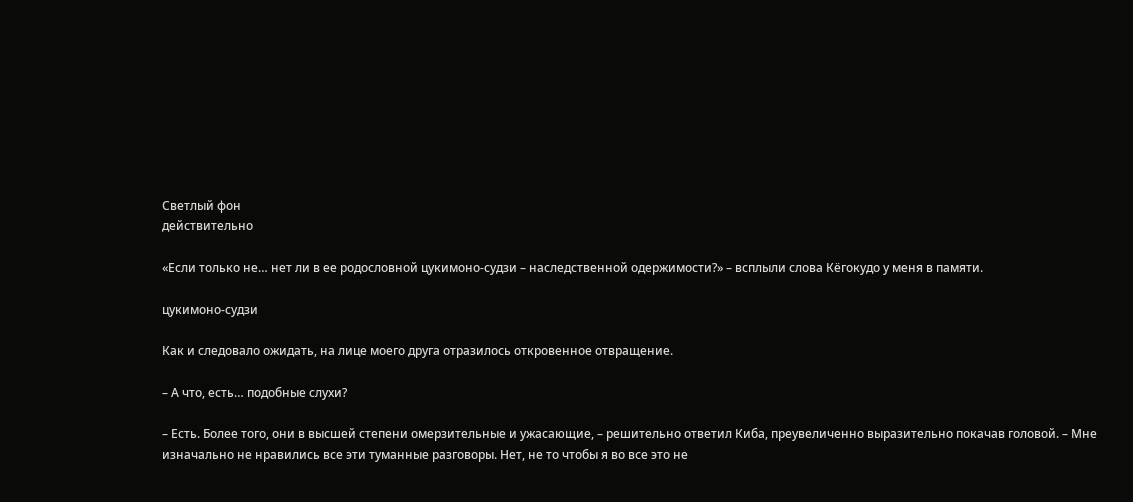Светлый фон
действительно

«Если только не… нет ли в ее родословной цукимоно-судзи – наследственной одержимости?» – всплыли слова Кёгокудо у меня в памяти.

цукимоно-судзи

Как и следовало ожидать, на лице моего друга отразилось откровенное отвращение.

– А что, есть… подобные слухи?

– Есть. Более того, они в высшей степени омерзительные и ужасающие, – решительно ответил Киба, преувеличенно выразительно покачав головой. – Мне изначально не нравились все эти туманные разговоры. Нет, не то чтобы я во все это не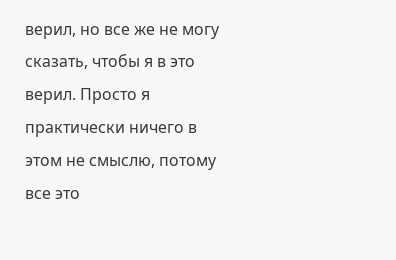верил, но все же не могу сказать, чтобы я в это верил. Просто я практически ничего в этом не смыслю, потому все это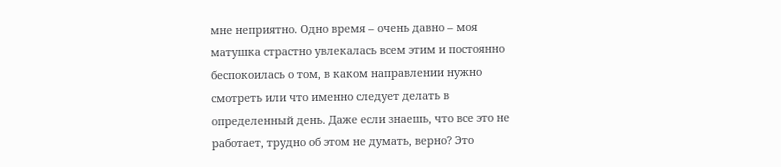мне неприятно. Одно время – очень давно – моя матушка страстно увлекалась всем этим и постоянно беспокоилась о том, в каком направлении нужно смотреть или что именно следует делать в определенный день. Даже если знаешь, что все это не работает, трудно об этом не думать, верно? Это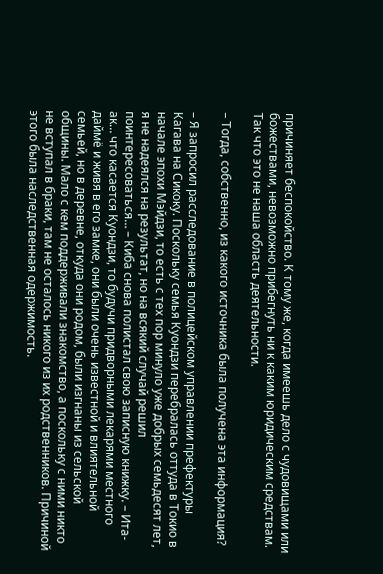причиняет беспокойство. К тому же, когда имеешь дело с чудовищами или божествами, невозможно прибегнуть ни к каким юридическим средствам. Так что это не наша область деятельности.

– Тогда, собственно, из какого источника была получена эта информация?

– Я запросил расследование в полицейском управлении префектуры Кагава на Сикоку. Поскольку семья Куондзи перебралась оттуда в Токио в начале эпохи Мэйдзи, то есть с тех пор минуло уже добрых семьдесят лет, я не надеялся на результат, но на всякий случай решил поинтересоваться… – Киба снова полистал свою записную книжку. – Ита-ак… что касается Куондзи, то будучи придворными лекарями местного даймё и живя в его замке, они были очень известной и влиятельной семьей, но в деревне, откуда они родом, были изгнаны из сельской общины. Мало с кем поддерживали знакомство, а поскольку с ними никто не вступал в браки, там не осталось никого из их родственников. Причиной этого была наследственная одержимость.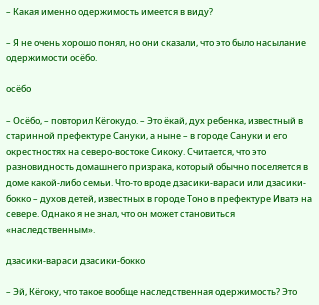– Какая именно одержимость имеется в виду?

– Я не очень хорошо понял, но они сказали, что это было насылание одержимости осёбо.

осёбо

– Осёбо, – повторил Кёгокудо. – Это ёкай, дух ребенка, известный в старинной префектуре Сануки, а ныне – в городе Сануки и его окрестностях на северо-востоке Сикоку. Считается, что это разновидность домашнего призрака, который обычно поселяется в доме какой-либо семьи. Что-то вроде дзасики-вараси или дзасики-бокко – духов детей, известных в городе Тоно в префектуре Иватэ на севере. Однако я не знал, что он может становиться «наследственным».

дзасики-вараси дзасики-бокко

– Эй, Кёгоку, что такое вообще наследственная одержимость? Это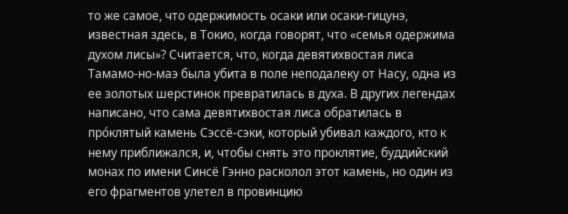то же самое, что одержимость осаки или осаки-гицунэ, известная здесь, в Токио, когда говорят, что «семья одержима духом лисы»? Считается, что, когда девятихвостая лиса Тамамо-но-маэ была убита в поле неподалеку от Насу, одна из ее золотых шерстинок превратилась в духа. В других легендах написано, что сама девятихвостая лиса обратилась в про́клятый камень Сэссё-сэки, который убивал каждого, кто к нему приближался, и, чтобы снять это проклятие, буддийский монах по имени Синсё Гэнно расколол этот камень, но один из его фрагментов улетел в провинцию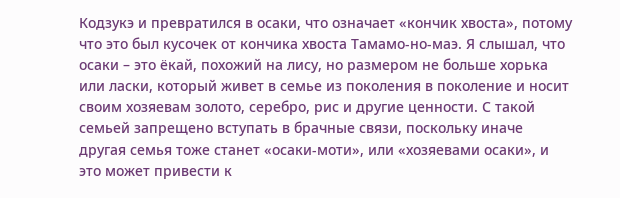Кодзукэ и превратился в осаки, что означает «кончик хвоста», потому что это был кусочек от кончика хвоста Тамамо-но-маэ. Я слышал, что осаки – это ёкай, похожий на лису, но размером не больше хорька или ласки, который живет в семье из поколения в поколение и носит своим хозяевам золото, серебро, рис и другие ценности. С такой семьей запрещено вступать в брачные связи, поскольку иначе другая семья тоже станет «осаки-моти», или «хозяевами осаки», и это может привести к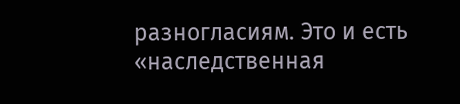разногласиям. Это и есть «наследственная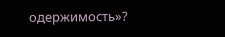одержимость»?